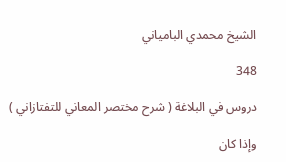الشيخ محمدي البامياني

348

دروس في البلاغة ( شرح مختصر المعاني للتفتازاني )

وإذا كان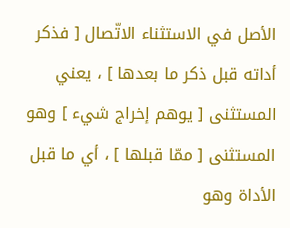الأصل في الاستثناء الاتّصال [ فذكر أداته قبل ذكر ما بعدها ] ، يعني المستثنى [ يوهم إخراج شيء ] وهو المستثنى [ ممّا قبلها ] ، أي ما قبل الأداة وهو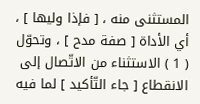المستثنى منه ، [ فإذا وليها ] ، أي الأداة [ صفة مدح ] ، وتحوّل ( 1 ) الاستثناء من الاتّصال إلى الانقطاع [ جاء التّأكيد ] لما فيه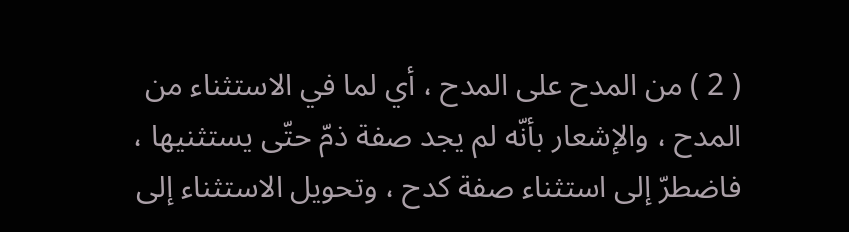( 2 ) من المدح على المدح ، أي لما في الاستثناء من المدح ، والإشعار بأنّه لم يجد صفة ذمّ حتّى يستثنيها ، فاضطرّ إلى استثناء صفة كدح ، وتحويل الاستثناء إلى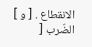الانقطاع . [ و ] الضّرب [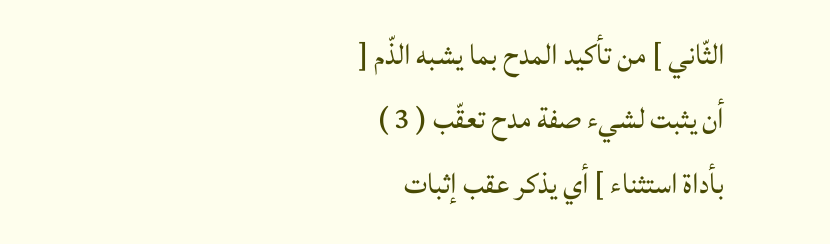الثّاني ] من تأكيد المدح بما يشبه الذّم [ أن يثبت لشيء صفة مدح تعقّب ( 3 ) بأداة استثناء ] أي يذكر عقب إثبات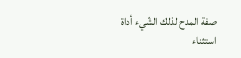صفة المدح لذلك الشّيء أداة استثناء